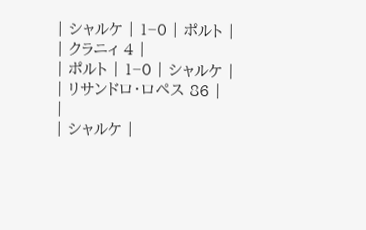| シャルケ | 1−0 | ポルト |
| クラニィ 4 |
| ポルト | 1−0 | シャルケ |
| リサンドロ・ロペス 86 |
|
| シャルケ |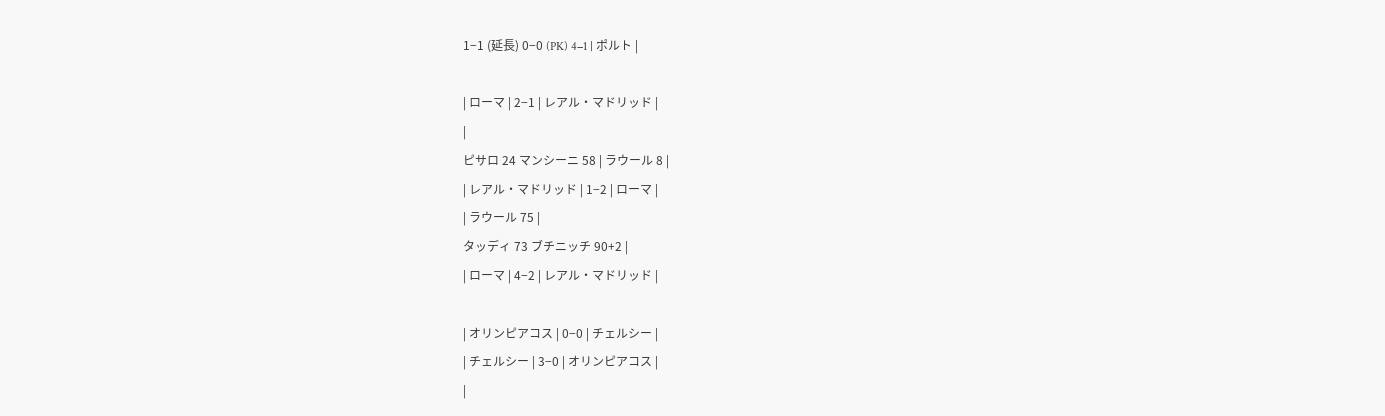1−1 (延長) 0−0 (PK) 4−1 | ポルト |

| ローマ | 2−1 | レアル・マドリッド |
|
ピサロ 24 マンシーニ 58 | ラウール 8 |
| レアル・マドリッド | 1−2 | ローマ |
| ラウール 75 |
タッディ 73 ブチニッチ 90+2 |
| ローマ | 4−2 | レアル・マドリッド |

| オリンピアコス | 0−0 | チェルシー |
| チェルシー | 3−0 | オリンピアコス |
|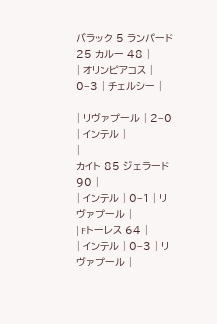バラック 5 ランパード 25 カルー 48 |
| オリンピアコス | 0−3 | チェルシー |

| リヴァプール | 2−0 | インテル |
|
カイト 85 ジェラード 90 |
| インテル | 0−1 | リヴァプール |
| Fトーレス 64 |
| インテル | 0−3 | リヴァプール |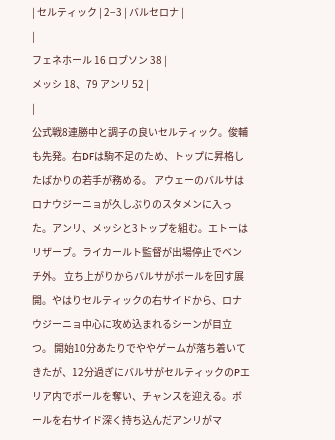| セルティック | 2−3 | バルセロナ |
|
フェネホール 16 ロブソン 38 |
メッシ 18、79 アンリ 52 |
|
公式戦8連勝中と調子の良いセルティック。俊輔も先発。右DFは駒不足のため、トップに昇格したばかりの若手が務める。 アウェーのバルサはロナウジーニョが久しぶりのスタメンに入った。アンリ、メッシと3トップを組む。エトーはリザーブ。ライカールト監督が出場停止でベンチ外。 立ち上がりからバルサがボールを回す展開。やはりセルティックの右サイドから、ロナウジーニョ中心に攻め込まれるシーンが目立つ。 開始10分あたりでややゲームが落ち着いてきたが、12分過ぎにバルサがセルティックのPエリア内でボールを奪い、チャンスを迎える。ボールを右サイド深く持ち込んだアンリがマ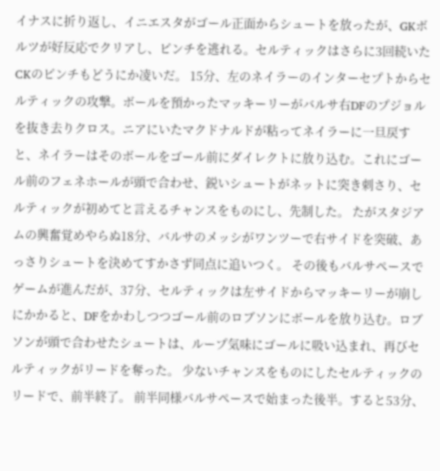イナスに折り返し、イニエスタがゴール正面からシュートを放ったが、GKボルツが好反応でクリアし、ピンチを逃れる。セルティックはさらに3回続いたCKのピンチもどうにか凌いだ。 15分、左のネイラーのインターセプトからセルティックの攻撃。ボールを預かったマッキーリーがバルサ右DFのプジョルを抜き去りクロス。ニアにいたマクドナルドが粘ってネイラーに一旦戻すと、ネイラーはそのボールをゴール前にダイレクトに放り込む。これにゴール前のフェネホールが頭で合わせ、鋭いシュートがネットに突き刺さり、セルティックが初めてと言えるチャンスをものにし、先制した。 たがスタジアムの興奮覚めやらぬ18分、バルサのメッシがワンツーで右サイドを突破、あっさりシュートを決めてすかさず同点に追いつく。 その後もバルサペースでゲームが進んだが、37分、セルティックは左サイドからマッキーリーが崩しにかかると、DFをかわしつつゴール前のロブソンにボールを放り込む。ロブソンが頭で合わせたシュートは、ループ気味にゴールに吸い込まれ、再びセルティックがリードを奪った。 少ないチャンスをものにしたセルティックのリードで、前半終了。 前半同様バルサペースで始まった後半。すると53分、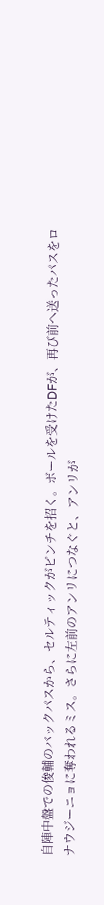自陣中盤での俊輔のバックパスから、セルティックがピンチを招く。ボールを受けたDFが、再び前へ送ったパスをロナウジーニョに奪われるミス。さらに左前のアンリにつなぐと、アンリが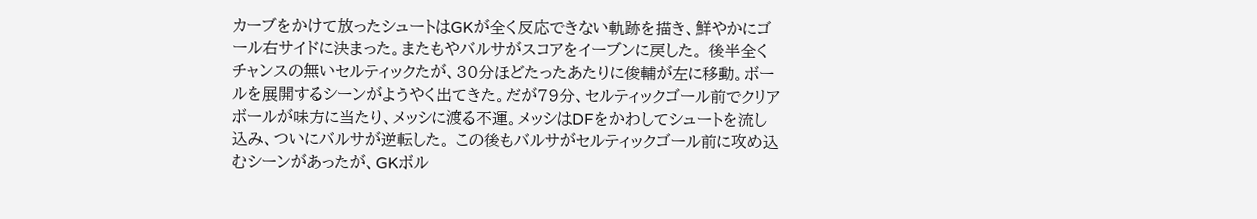カーブをかけて放ったシュートはGKが全く反応できない軌跡を描き、鮮やかにゴール右サイドに決まった。またもやバルサがスコアをイーブンに戻した。 後半全くチャンスの無いセルティックたが、30分ほどたったあたりに俊輔が左に移動。ボールを展開するシーンがようやく出てきた。だが79分、セルティックゴール前でクリアボールが味方に当たり、メッシに渡る不運。メッシはDFをかわしてシュートを流し込み、ついにバルサが逆転した。 この後もバルサがセルティックゴール前に攻め込むシーンがあったが、GKボル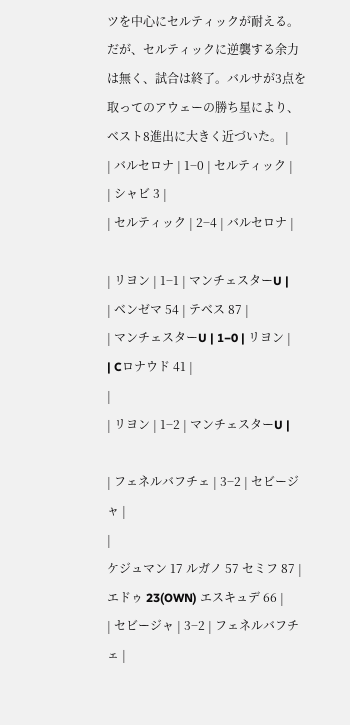ツを中心にセルティックが耐える。だが、セルティックに逆襲する余力は無く、試合は終了。バルサが3点を取ってのアウェーの勝ち星により、ベスト8進出に大きく近づいた。 |
| バルセロナ | 1−0 | セルティック |
| シャビ 3 |
| セルティック | 2−4 | バルセロナ |

| リヨン | 1−1 | マンチェスターU |
| ベンゼマ 54 | テベス 87 |
| マンチェスターU | 1−0 | リヨン |
| Cロナウド 41 |
|
| リヨン | 1−2 | マンチェスターU |

| フェネルバフチェ | 3−2 | セビージャ |
|
ケジュマン 17 ルガノ 57 セミフ 87 |
エドゥ 23(OWN) エスキュデ 66 |
| セビージャ | 3−2 | フェネルバフチェ |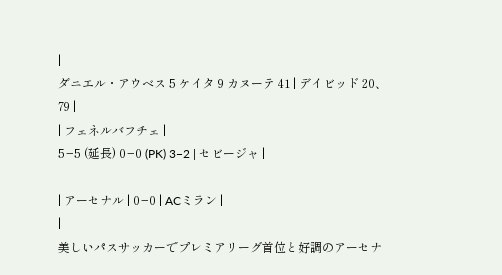|
ダニエル・アウベス 5 ケイタ 9 カヌーテ 41 | デイビッド 20、79 |
| フェネルバフチェ |
5−5 (延長) 0−0 (PK) 3−2 | セビージャ |

| アーセナル | 0−0 | ACミラン |
|
美しいパスサッカーでプレミアリーグ首位と好調のアーセナ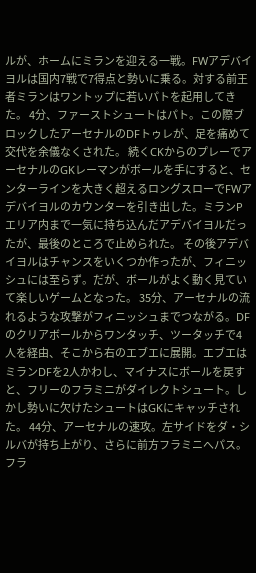ルが、ホームにミランを迎える一戦。FWアデバイヨルは国内7戦で7得点と勢いに乗る。対する前王者ミランはワントップに若いパトを起用してきた。 4分、ファーストシュートはパト。この際ブロックしたアーセナルのDFトゥレが、足を痛めて交代を余儀なくされた。 続くCKからのプレーでアーセナルのGKレーマンがボールを手にすると、センターラインを大きく超えるロングスローでFWアデバイヨルのカウンターを引き出した。ミランPエリア内まで一気に持ち込んだアデバイヨルだったが、最後のところで止められた。 その後アデバイヨルはチャンスをいくつか作ったが、フィニッシュには至らず。だが、ボールがよく動く見ていて楽しいゲームとなった。 35分、アーセナルの流れるような攻撃がフィニッシュまでつながる。DFのクリアボールからワンタッチ、ツータッチで4人を経由、そこから右のエブエに展開。エブエはミランDFを2人かわし、マイナスにボールを戻すと、フリーのフラミニがダイレクトシュート。しかし勢いに欠けたシュートはGKにキャッチされた。 44分、アーセナルの速攻。左サイドをダ・シルバが持ち上がり、さらに前方フラミニへパス。フラ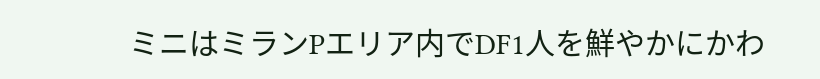ミニはミランPエリア内でDF1人を鮮やかにかわ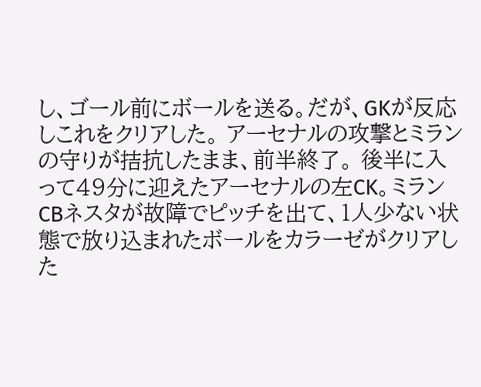し、ゴール前にボールを送る。だが、GKが反応しこれをクリアした。 アーセナルの攻撃とミランの守りが拮抗したまま、前半終了。 後半に入って49分に迎えたアーセナルの左CK。ミランCBネスタが故障でピッチを出て、1人少ない状態で放り込まれたボールをカラーゼがクリアした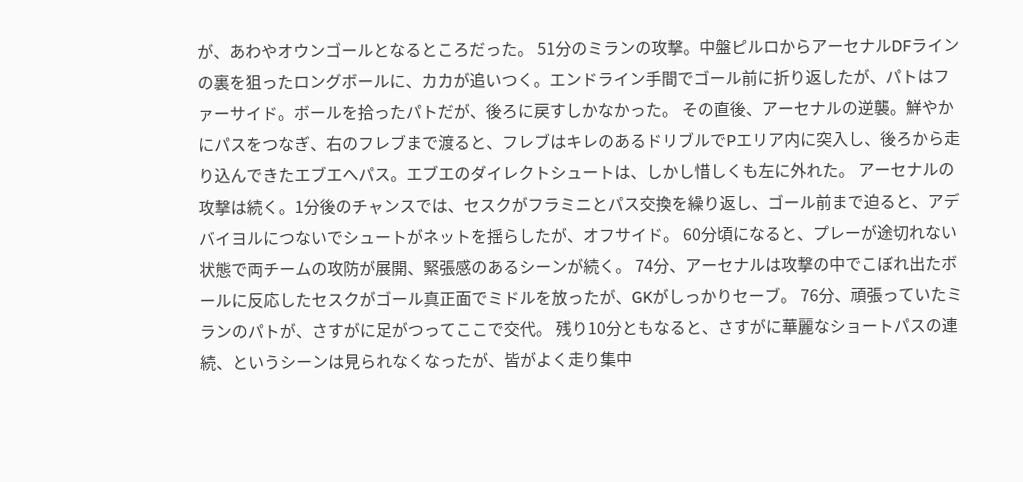が、あわやオウンゴールとなるところだった。 51分のミランの攻撃。中盤ピルロからアーセナルDFラインの裏を狙ったロングボールに、カカが追いつく。エンドライン手間でゴール前に折り返したが、パトはファーサイド。ボールを拾ったパトだが、後ろに戻すしかなかった。 その直後、アーセナルの逆襲。鮮やかにパスをつなぎ、右のフレブまで渡ると、フレブはキレのあるドリブルでPエリア内に突入し、後ろから走り込んできたエブエへパス。エブエのダイレクトシュートは、しかし惜しくも左に外れた。 アーセナルの攻撃は続く。1分後のチャンスでは、セスクがフラミニとパス交換を繰り返し、ゴール前まで迫ると、アデバイヨルにつないでシュートがネットを揺らしたが、オフサイド。 60分頃になると、プレーが途切れない状態で両チームの攻防が展開、緊張感のあるシーンが続く。 74分、アーセナルは攻撃の中でこぼれ出たボールに反応したセスクがゴール真正面でミドルを放ったが、GKがしっかりセーブ。 76分、頑張っていたミランのパトが、さすがに足がつってここで交代。 残り10分ともなると、さすがに華麗なショートパスの連続、というシーンは見られなくなったが、皆がよく走り集中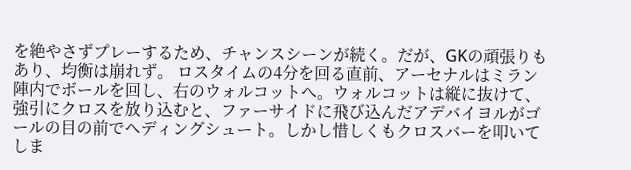を絶やさずプレーするため、チャンスシーンが続く。だが、GKの頑張りもあり、均衡は崩れず。 ロスタイムの4分を回る直前、アーセナルはミラン陣内でボールを回し、右のウォルコットへ。ウォルコットは縦に抜けて、強引にクロスを放り込むと、ファーサイドに飛び込んだアデバイヨルがゴールの目の前でヘディングシュート。しかし惜しくもクロスバーを叩いてしま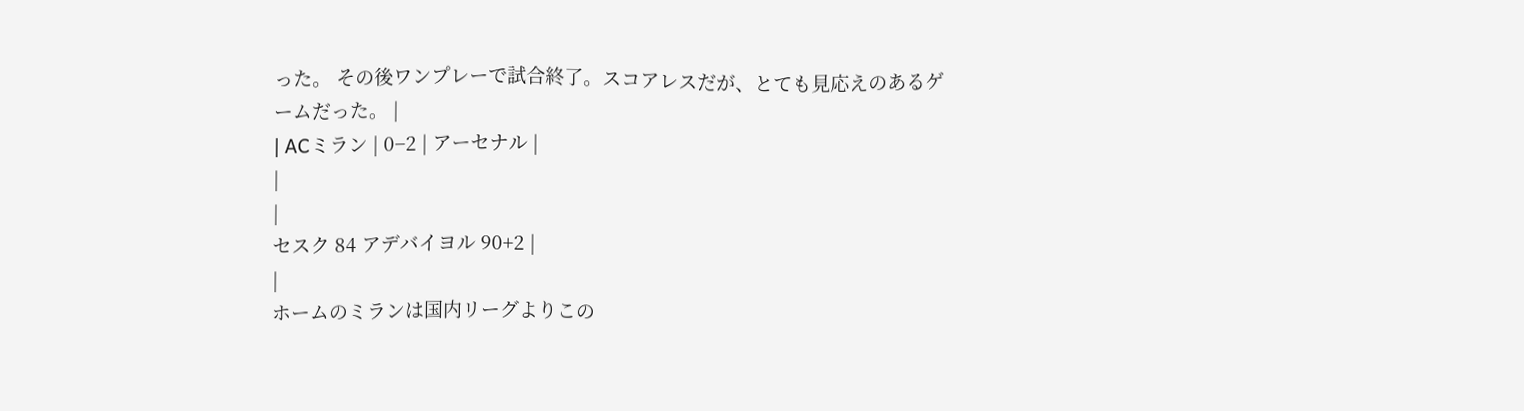った。 その後ワンプレーで試合終了。スコアレスだが、とても見応えのあるゲームだった。 |
| ACミラン | 0−2 | アーセナル |
|
|
セスク 84 アデバイヨル 90+2 |
|
ホームのミランは国内リーグよりこの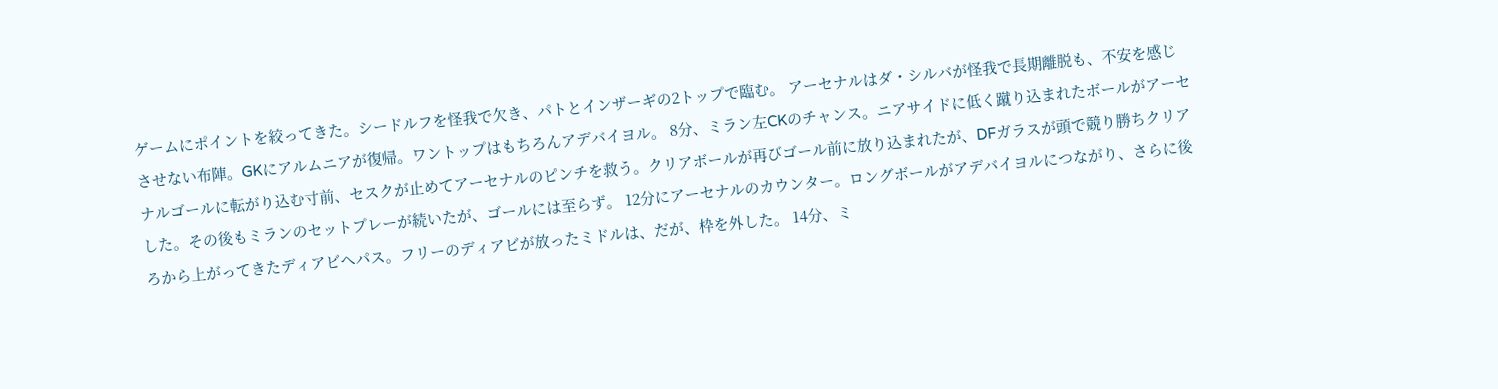ゲームにポイントを絞ってきた。シードルフを怪我で欠き、パトとインザーギの2トップで臨む。 アーセナルはダ・シルバが怪我で長期離脱も、不安を感じさせない布陣。GKにアルムニアが復帰。ワントップはもちろんアデバイヨル。 8分、ミラン左CKのチャンス。ニアサイドに低く蹴り込まれたボールがアーセナルゴールに転がり込む寸前、セスクが止めてアーセナルのピンチを救う。クリアボールが再びゴール前に放り込まれたが、DFガラスが頭で競り勝ちクリアした。その後もミランのセットプレーが続いたが、ゴールには至らず。 12分にアーセナルのカウンター。ロングボールがアデバイヨルにつながり、さらに後ろから上がってきたディアビへパス。フリーのディアビが放ったミドルは、だが、枠を外した。 14分、ミ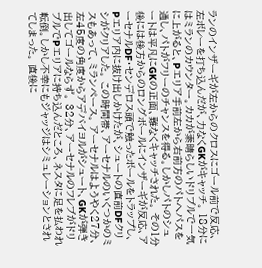ランのインザーギが左からのクロスにゴール前で反応、左ボレーを打ち込んだが、力なくGKがキャッチ。 18分にはミランのカウンター。カカが素晴らしいドリブルで一気に上がると、Pエリア手前左から右前方のパトへパスを通し、パトがフリーのチャンスを得る。しかしパトのシュートは平凡にGKの正面、難なくキャッチされた。 その1分後には後方からのロングボールにインザーギが反応、アーセナルDF・センデロス頭で触ったボールをトラップし、Pエリア内に抜け出しかけたが、シュートの直前DFクリシがクリアした。 この時間帯、アーセナルのいくつかのミスもあって、ミランペース。 アーセナルはようやく27分、左45度の角度からアデバイヨルがシュート、GKが弾き出してゴールならず。 32分、アーセナルのフレブがドリブルでPエリアに持ち込んだところ、ネスタに足を払われ転倒。しかし不幸にもジャッジはシミュレーションとされてしまった。 直後に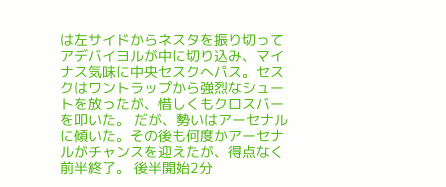は左サイドからネスタを振り切ってアデバイヨルが中に切り込み、マイナス気味に中央セスクへパス。セスクはワントラップから強烈なシュートを放ったが、惜しくもクロスバーを叩いた。 だが、勢いはアーセナルに傾いた。その後も何度かアーセナルがチャンスを迎えたが、得点なく前半終了。 後半開始2分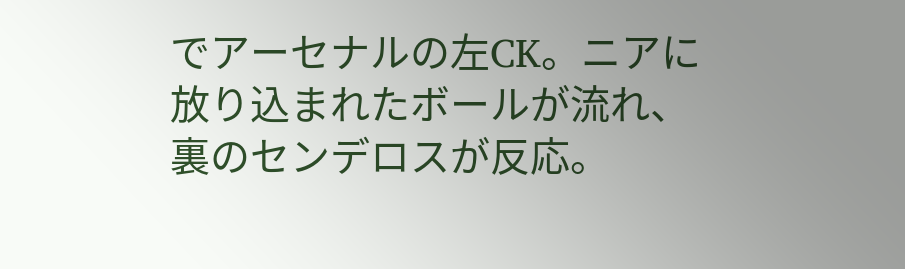でアーセナルの左CK。ニアに放り込まれたボールが流れ、裏のセンデロスが反応。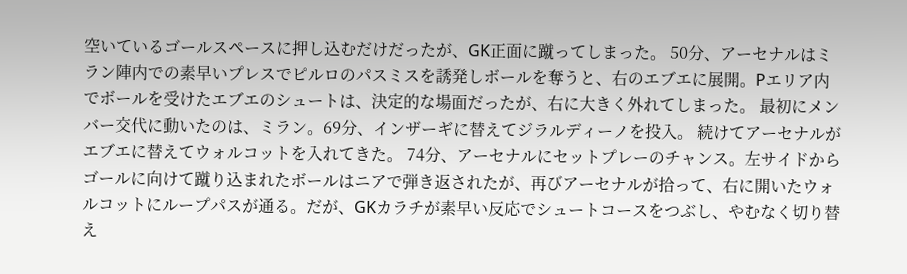空いているゴールスペースに押し込むだけだったが、GK正面に蹴ってしまった。 50分、アーセナルはミラン陣内での素早いプレスでピルロのパスミスを誘発しボールを奪うと、右のエブエに展開。Pエリア内でボールを受けたエブエのシュートは、決定的な場面だったが、右に大きく外れてしまった。 最初にメンバー交代に動いたのは、ミラン。69分、インザーギに替えてジラルディーノを投入。 続けてアーセナルがエブエに替えてウォルコットを入れてきた。 74分、アーセナルにセットプレーのチャンス。左サイドからゴールに向けて蹴り込まれたボールはニアで弾き返されたが、再びアーセナルが拾って、右に開いたウォルコットにループパスが通る。だが、GKカラチが素早い反応でシュートコースをつぶし、やむなく切り替え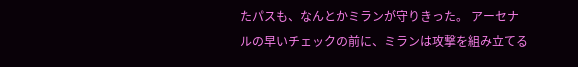たパスも、なんとかミランが守りきった。 アーセナルの早いチェックの前に、ミランは攻撃を組み立てる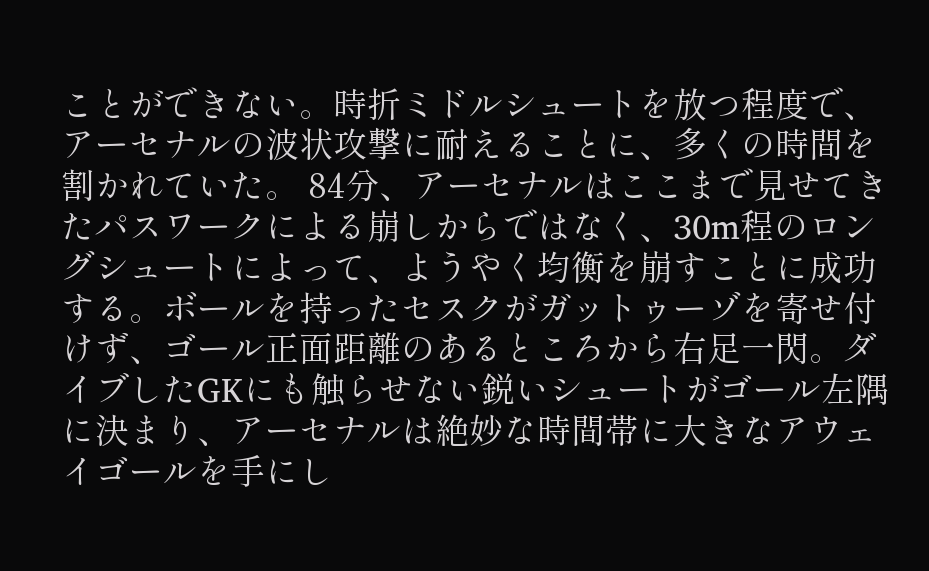ことができない。時折ミドルシュートを放つ程度で、アーセナルの波状攻撃に耐えることに、多くの時間を割かれていた。 84分、アーセナルはここまで見せてきたパスワークによる崩しからではなく、30m程のロングシュートによって、ようやく均衡を崩すことに成功する。ボールを持ったセスクがガットゥーゾを寄せ付けず、ゴール正面距離のあるところから右足一閃。ダイブしたGKにも触らせない鋭いシュートがゴール左隅に決まり、アーセナルは絶妙な時間帯に大きなアウェイゴールを手にし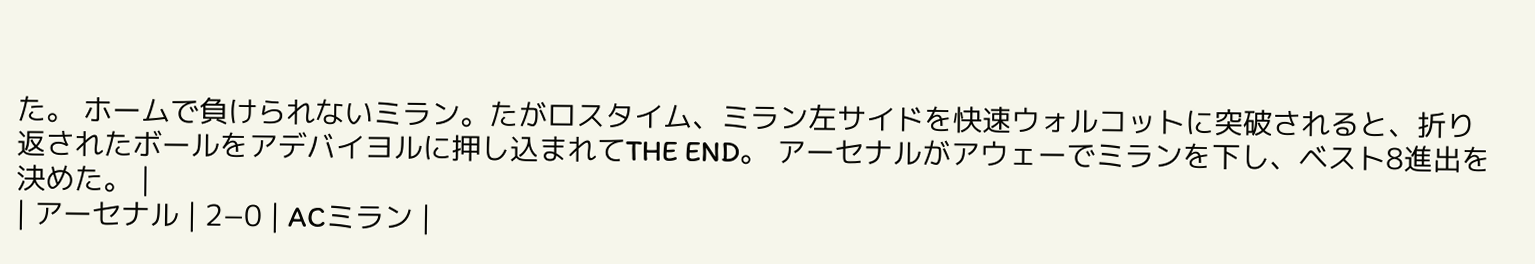た。 ホームで負けられないミラン。たがロスタイム、ミラン左サイドを快速ウォルコットに突破されると、折り返されたボールをアデバイヨルに押し込まれてTHE END。 アーセナルがアウェーでミランを下し、ベスト8進出を決めた。 |
| アーセナル | 2−0 | ACミラン |